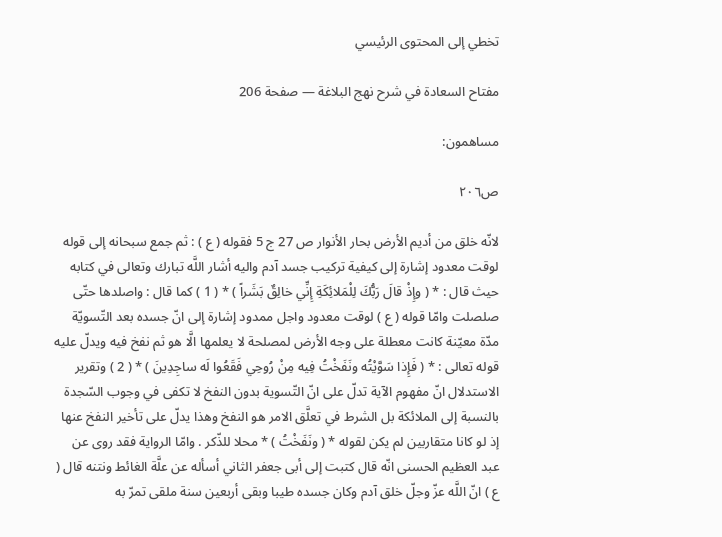تخطي إلى المحتوى الرئيسي

مفتاح السعادة في شرح نهج البلاغة — صفحة 206

مساهمون:

ص٢٠٦

لانّه خلق من أديم الأرض بحار الأنوار ص 27 ج 5 فقوله ( ع ) : ثم جمع سبحانه إلى قوله لوقت معدود إشارة إلى كيفية تركيب جسد آدم واليه أشار اللَّه تبارك وتعالى في كتابه حيث قال : * ( وإِذْ قالَ رَبُّكَ لِلْمَلائِكَةِ إِنِّي خالِقٌ بَشَراً ) * ( 1 ) كما قال : واصلدها حتّى صلصلت وامّا قوله ( ع ) لوقت معدود واجل ممدود إشارة إلى انّ جسده بعد التّسويّة مدّة معيّنة كانت معطلة على وجه الأرض لمصلحة لا يعلمها الَّا هو ثم نفخ فيه ويدلّ عليه قوله تعالى : * ( فَإِذا سَوَّيْتُه ونَفَخْتُ فِيه مِنْ رُوحِي فَقَعُوا لَه ساجِدِينَ ) * ( 2 ) وتقرير الاستدلال انّ مفهوم الآية تدلّ على انّ التّسوية بدون النفخ لا تكفى في وجوب السّجدة بالنسبة إلى الملائكة بل الشرط في تعلَّق الامر هو النفخ وهذا يدلّ على تأخير النفخ عنها إذ لو كانا متقاربين لم يكن لقوله * ( ونَفَخْتُ ) * محلا للذّكر . وامّا الرواية فقد روى عن عبد العظيم الحسنى انّه قال كتبت إلى أبى جعفر الثاني أسأله عن علَّة الغائط ونتنه قال ( ع ) انّ اللَّه عزّ وجلّ خلق آدم وكان جسده طيبا وبقى أربعين سنة ملقى تمرّ به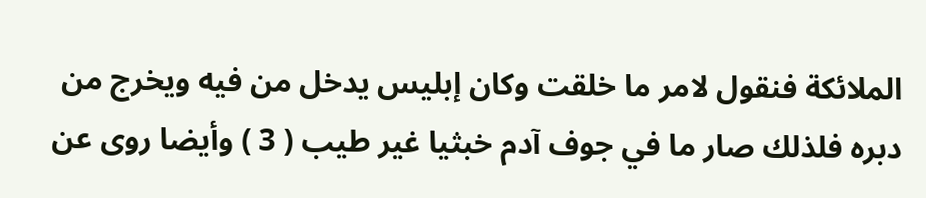الملائكة فنقول لامر ما خلقت وكان إبليس يدخل من فيه ويخرج من دبره فلذلك صار ما في جوف آدم خبثيا غير طيب ( 3 ) وأيضا روى عن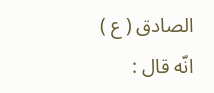الصادق ( ع ) انّه قال :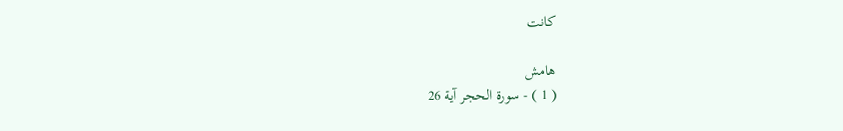كانت

هامش
( 1 ) - سورة الحجر آية 26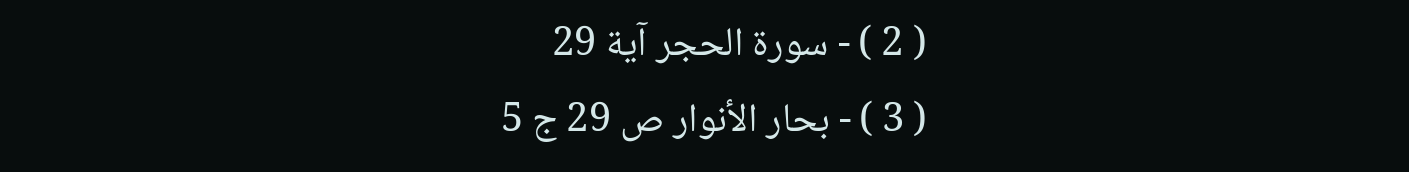( 2 ) - سورة الحجر آية 29
( 3 ) - بحار الأنوار ص 29 ج 5